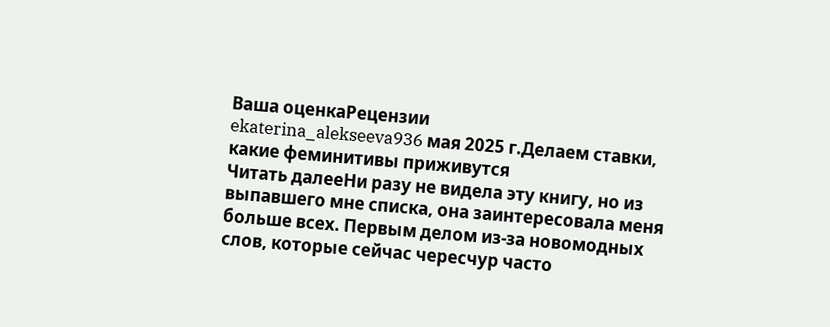Ваша оценкаРецензии
ekaterina_alekseeva936 мая 2025 г.Делаем ставки, какие феминитивы приживутся
Читать далееНи разу не видела эту книгу, но из выпавшего мне списка, она заинтересовала меня больше всех. Первым делом из-за новомодных слов, которые сейчас чересчур часто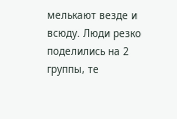мелькают везде и всюду. Люди резко поделились на 2 группы, те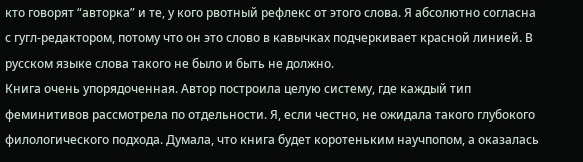кто говорят “авторка” и те, у кого рвотный рефлекс от этого слова. Я абсолютно согласна с гугл-редактором, потому что он это слово в кавычках подчеркивает красной линией. В русском языке слова такого не было и быть не должно.
Книга очень упорядоченная. Автор построила целую систему, где каждый тип феминитивов рассмотрела по отдельности. Я, если честно, не ожидала такого глубокого филологического подхода. Думала, что книга будет коротеньким научпопом, а оказалась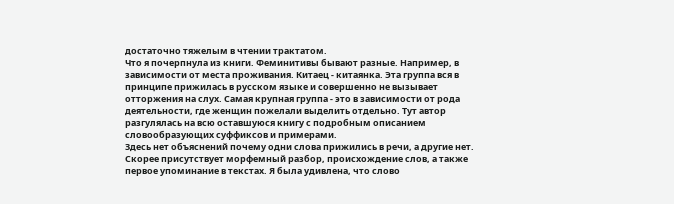достаточно тяжелым в чтении трактатом.
Что я почерпнула из книги. Феминитивы бывают разные. Например, в зависимости от места проживания. Китаец - китаянка. Эта группа вся в принципе прижилась в русском языке и совершенно не вызывает отторжения на слух. Самая крупная группа - это в зависимости от рода деятельности, где женщин пожелали выделить отдельно. Тут автор разгулялась на всю оставшуюся книгу с подробным описанием словообразующих суффиксов и примерами.
Здесь нет объяснений почему одни слова прижились в речи, а другие нет. Скорее присутствует морфемный разбор, происхождение слов, а также первое упоминание в текстах. Я была удивлена, что слово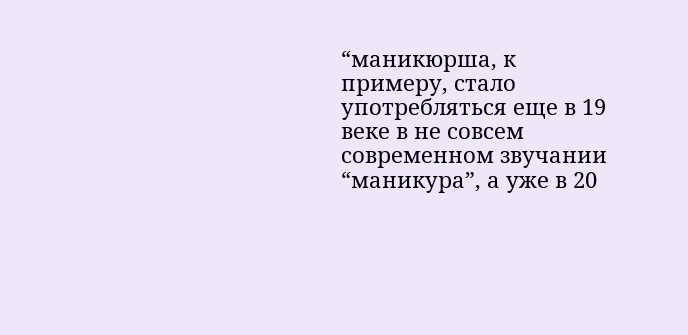“маникюрша, к примеру, стало употребляться еще в 19 веке в не совсем современном звучании “маникура”, а уже в 20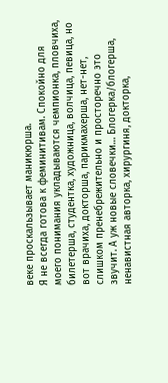веке проскальзывает маникюрша.
Я не всегда готова к феминитивам. Спокойно для моего понимания укладываются чемпионка, пловчиха, билетерша, студентка, художница, волчица, певица, но вот врачиха, докторша, парикмахерша, нет-нет, слишком пренебрежительно и просторечно это звучит. А уж новые словечки… Блогерка/блогерша, ненавистная авторка, хирургиня, докторка,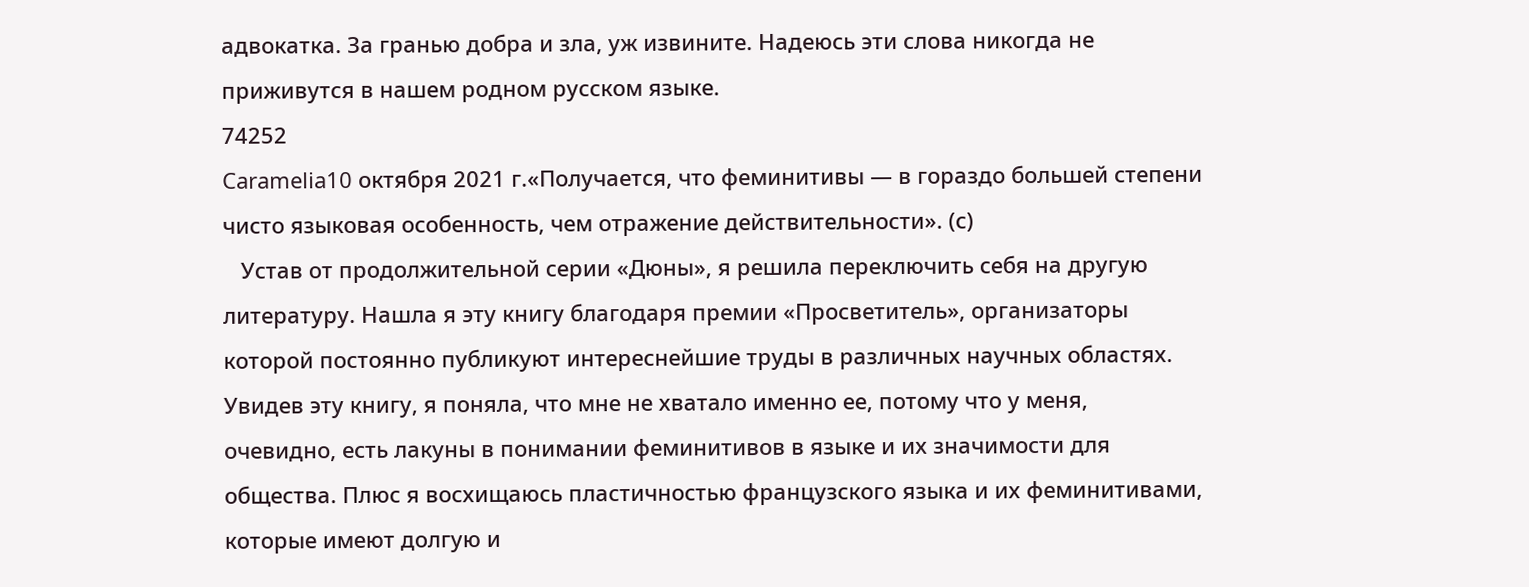адвокатка. За гранью добра и зла, уж извините. Надеюсь эти слова никогда не приживутся в нашем родном русском языке.
74252
Caramelia10 октября 2021 г.«Получается, что феминитивы — в гораздо большей степени чисто языковая особенность, чем отражение действительности». (с)
   Устав от продолжительной серии «Дюны», я решила переключить себя на другую литературу. Нашла я эту книгу благодаря премии «Просветитель», организаторы которой постоянно публикуют интереснейшие труды в различных научных областях. Увидев эту книгу, я поняла, что мне не хватало именно ее, потому что у меня, очевидно, есть лакуны в понимании феминитивов в языке и их значимости для общества. Плюс я восхищаюсь пластичностью французского языка и их феминитивами, которые имеют долгую и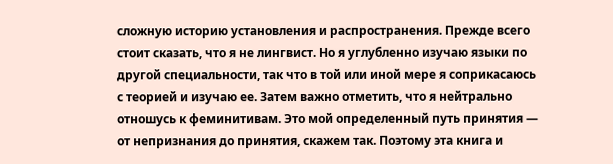сложную историю установления и распространения. Прежде всего стоит сказать, что я не лингвист. Но я углубленно изучаю языки по другой специальности, так что в той или иной мере я соприкасаюсь с теорией и изучаю ее. Затем важно отметить, что я нейтрально отношусь к феминитивам. Это мой определенный путь принятия — от непризнания до принятия, скажем так. Поэтому эта книга и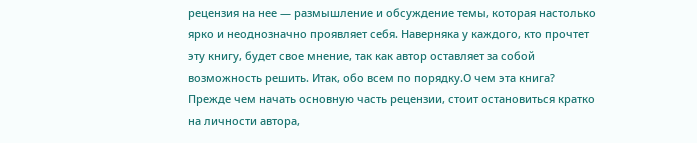рецензия на нее — размышление и обсуждение темы, которая настолько ярко и неоднозначно проявляет себя. Наверняка у каждого, кто прочтет эту книгу, будет свое мнение, так как автор оставляет за собой возможность решить. Итак, обо всем по порядку.О чем эта книга?   Прежде чем начать основную часть рецензии, стоит остановиться кратко на личности автора,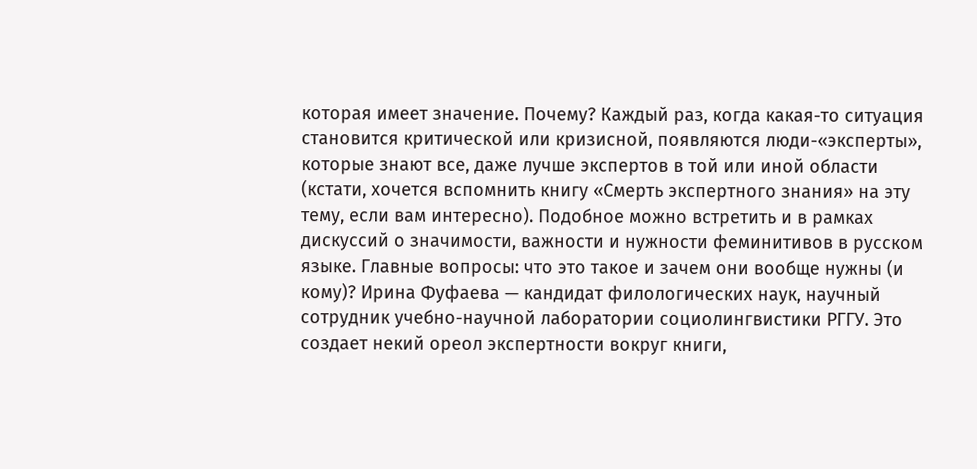которая имеет значение. Почему? Каждый раз, когда какая-то ситуация становится критической или кризисной, появляются люди-«эксперты», которые знают все, даже лучше экспертов в той или иной области (кстати, хочется вспомнить книгу «Смерть экспертного знания» на эту тему, если вам интересно). Подобное можно встретить и в рамках дискуссий о значимости, важности и нужности феминитивов в русском языке. Главные вопросы: что это такое и зачем они вообще нужны (и кому)? Ирина Фуфаева — кандидат филологических наук, научный сотрудник учебно-научной лаборатории социолингвистики РГГУ. Это создает некий ореол экспертности вокруг книги,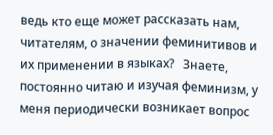ведь кто еще может рассказать нам, читателям, о значении феминитивов и их применении в языках?   Знаете, постоянно читаю и изучая феминизм, у меня периодически возникает вопрос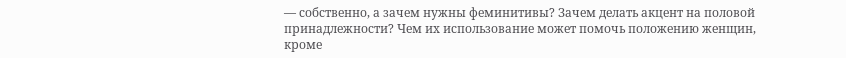— собственно, а зачем нужны феминитивы? Зачем делать акцент на половой принадлежности? Чем их использование может помочь положению женщин, кроме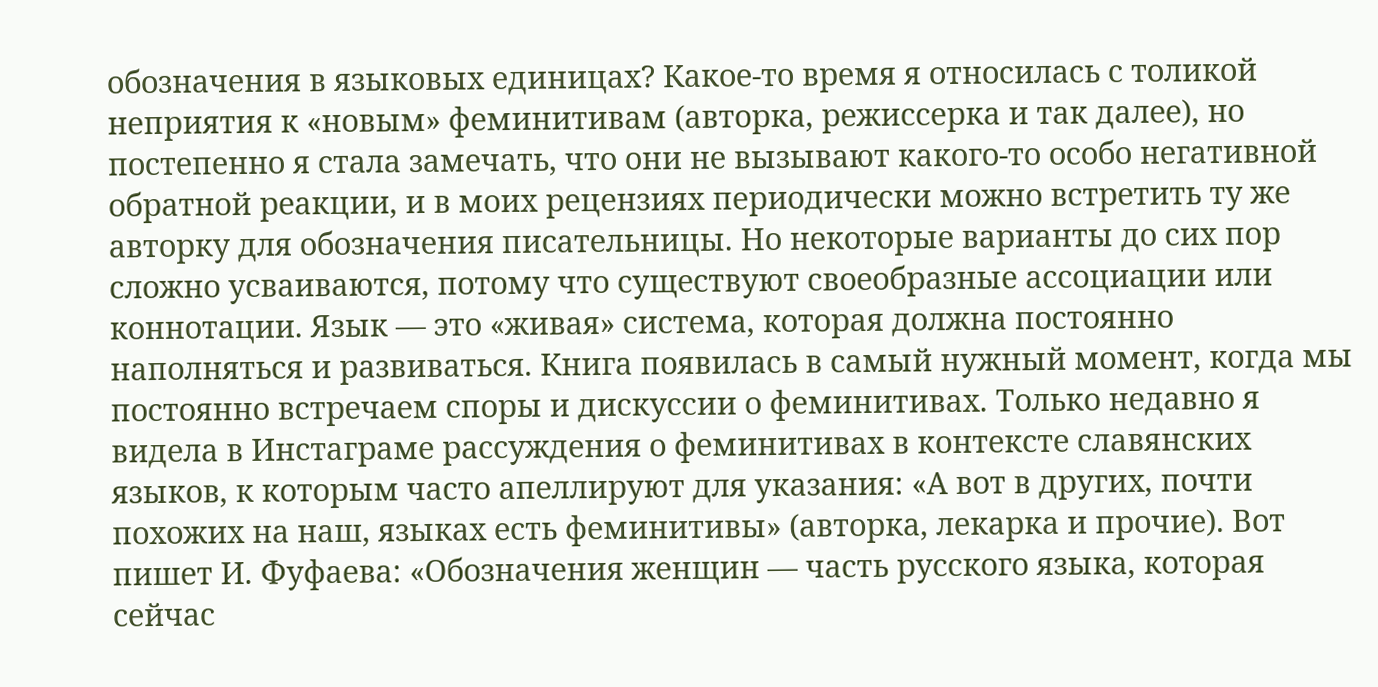обозначения в языковых единицах? Какое-то время я относилась с толикой неприятия к «новым» феминитивам (авторка, режиссерка и так далее), но постепенно я стала замечать, что они не вызывают какого-то особо негативной обратной реакции, и в моих рецензиях периодически можно встретить ту же авторку для обозначения писательницы. Но некоторые варианты до сих пор сложно усваиваются, потому что существуют своеобразные ассоциации или коннотации. Язык — это «живая» система, которая должна постоянно наполняться и развиваться. Книга появилась в самый нужный момент, когда мы постоянно встречаем споры и дискуссии о феминитивах. Только недавно я видела в Инстаграме рассуждения о феминитивах в контексте славянских языков, к которым часто апеллируют для указания: «А вот в других, почти похожих на наш, языках есть феминитивы» (авторка, лекарка и прочие). Вот пишет И. Фуфаева: «Обозначения женщин — часть русского языка, которая сейчас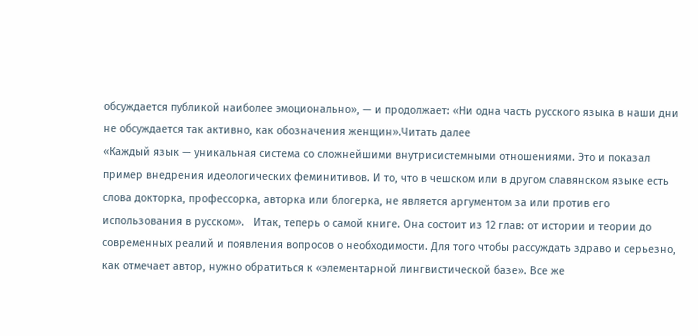обсуждается публикой наиболее эмоционально», — и продолжает: «Ни одна часть русского языка в наши дни не обсуждается так активно, как обозначения женщин».Читать далее
«Каждый язык — уникальная система со сложнейшими внутрисистемными отношениями. Это и показал пример внедрения идеологических феминитивов. И то, что в чешском или в другом славянском языке есть слова докторка, профессорка, авторка или блогерка, не является аргументом за или против его использования в русском».   Итак, теперь о самой книге. Она состоит из 12 глав: от истории и теории до современных реалий и появления вопросов о необходимости. Для того чтобы рассуждать здраво и серьезно, как отмечает автор, нужно обратиться к «элементарной лингвистической базе». Все же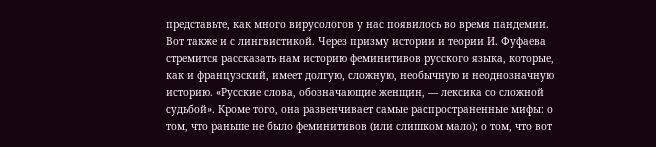представьте, как много вирусологов у нас появилось во время пандемии. Вот также и с лингвистикой. Через призму истории и теории И. Фуфаева стремится рассказать нам историю феминитивов русского языка, которые, как и французский, имеет долгую, сложную, необычную и неоднозначную историю. «Русские слова, обозначающие женщин, — лексика со сложной судьбой». Кроме того, она развенчивает самые распространенные мифы: о том, что раньше не было феминитивов (или слишком мало); о том, что вот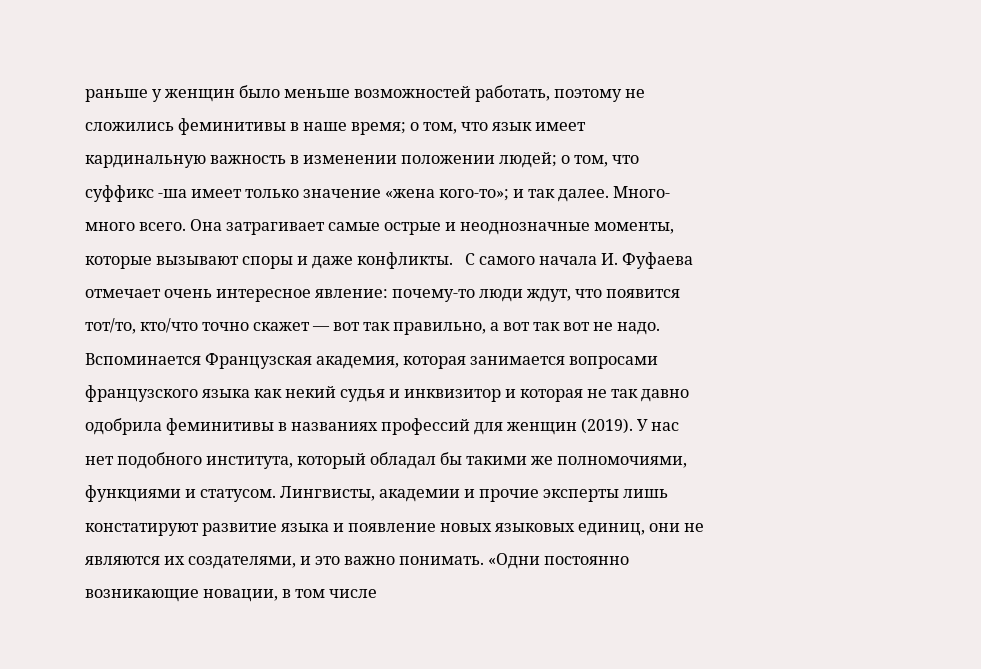раньше у женщин было меньше возможностей работать, поэтому не сложились феминитивы в наше время; о том, что язык имеет кардинальную важность в изменении положении людей; о том, что суффикс -ша имеет только значение «жена кого-то»; и так далее. Много-много всего. Она затрагивает самые острые и неоднозначные моменты, которые вызывают споры и даже конфликты.   С самого начала И. Фуфаева отмечает очень интересное явление: почему-то люди ждут, что появится тот/то, кто/что точно скажет — вот так правильно, а вот так вот не надо. Вспоминается Французская академия, которая занимается вопросами французского языка как некий судья и инквизитор и которая не так давно одобрила феминитивы в названиях профессий для женщин (2019). У нас нет подобного института, который обладал бы такими же полномочиями, функциями и статусом. Лингвисты, академии и прочие эксперты лишь констатируют развитие языка и появление новых языковых единиц, они не являются их создателями, и это важно понимать. «Одни постоянно возникающие новации, в том числе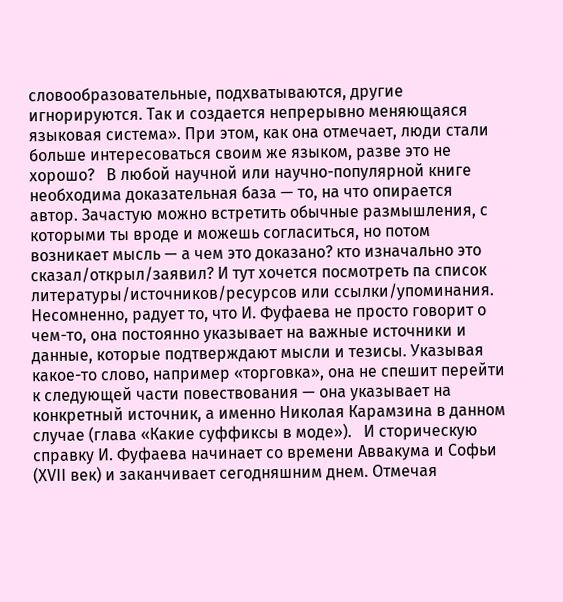словообразовательные, подхватываются, другие игнорируются. Так и создается непрерывно меняющаяся языковая система». При этом, как она отмечает, люди стали больше интересоваться своим же языком, разве это не хорошо?   В любой научной или научно-популярной книге необходима доказательная база — то, на что опирается автор. Зачастую можно встретить обычные размышления, с которыми ты вроде и можешь согласиться, но потом возникает мысль — а чем это доказано? кто изначально это сказал/открыл/заявил? И тут хочется посмотреть па список литературы/источников/ресурсов или ссылки/упоминания. Несомненно, радует то, что И. Фуфаева не просто говорит о чем-то, она постоянно указывает на важные источники и данные, которые подтверждают мысли и тезисы. Указывая какое-то слово, например «торговка», она не спешит перейти к следующей части повествования — она указывает на конкретный источник, а именно Николая Карамзина в данном случае (глава «Какие суффиксы в моде»).   И сторическую справку И. Фуфаева начинает со времени Аввакума и Софьи (XVII век) и заканчивает сегодняшним днем. Отмечая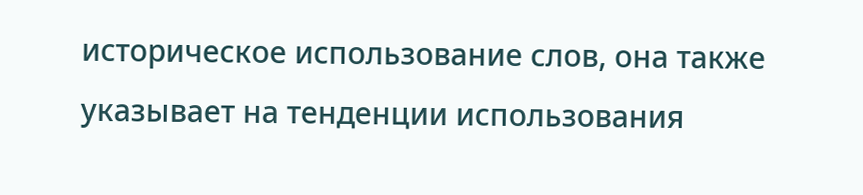историческое использование слов, она также указывает на тенденции использования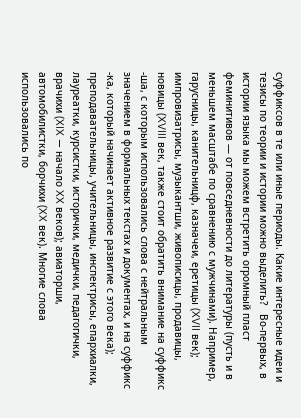суффиксов в те или иные периоды. Какие интересные идеи и тезисы по теории и истории можно выделить?   Во-первых, в истории языка мы можем встретить огромный пласт феминитивов — от повседневности до литературы (пусть и в меньшем масштабе по сравнению с мужчинами). Например, гарусницы, канительницф, казначеи, еретицы (XVII век); импровизатрисы, музыкантши, живописицы, продавицы, новицы (XVIII век, также стоит обратить внимание на суффикс -ша, с которым использовались слова с нейтральным значением в формальных текстах и документах, и на суффикс -ка, который начинает активное развитие с этого века); преподавательницы, учительницы, инспектрисы, епархиалки, лауреатки, курсистки, исторички, медички, педагогички, врачихи (XIX — начало XX веков); авиаторши, автомобилистки, борчихи (XX век). Многие слова использовались по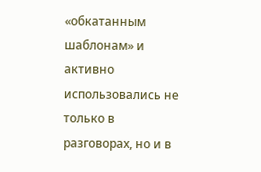«обкатанным шаблонам» и активно использовались не только в разговорах, но и в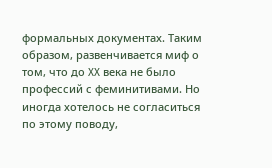формальных документах. Таким образом, развенчивается миф о том, что до XX века не было профессий с феминитивами. Но иногда хотелось не согласиться по этому поводу,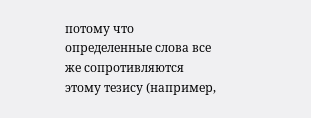потому что определенные слова все же сопротивляются этому тезису (например,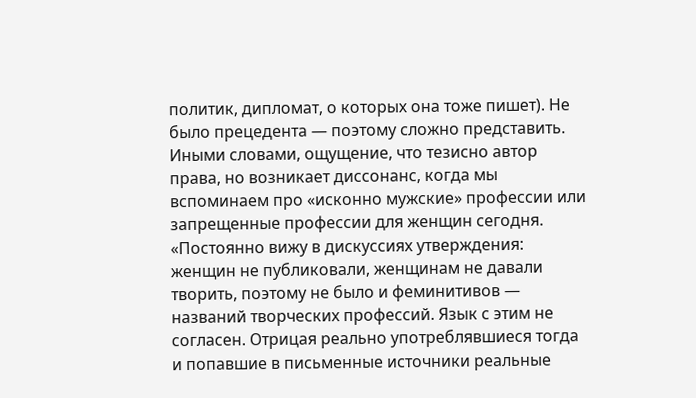политик, дипломат, о которых она тоже пишет). Не было прецедента — поэтому сложно представить. Иными словами, ощущение, что тезисно автор права, но возникает диссонанс, когда мы вспоминаем про «исконно мужские» профессии или запрещенные профессии для женщин сегодня.
«Постоянно вижу в дискуссиях утверждения: женщин не публиковали, женщинам не давали творить, поэтому не было и феминитивов — названий творческих профессий. Язык с этим не согласен. Отрицая реально употреблявшиеся тогда и попавшие в письменные источники реальные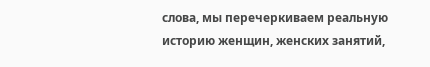слова, мы перечеркиваем реальную историю женщин, женских занятий,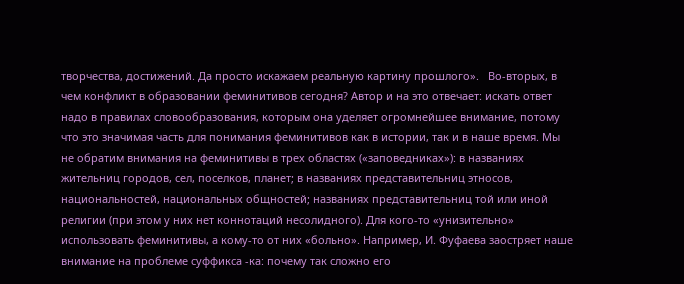творчества, достижений. Да просто искажаем реальную картину прошлого».   Во-вторых, в чем конфликт в образовании феминитивов сегодня? Автор и на это отвечает: искать ответ надо в правилах словообразования, которым она уделяет огромнейшее внимание, потому что это значимая часть для понимания феминитивов как в истории, так и в наше время. Мы не обратим внимания на феминитивы в трех областях («заповедниках»): в названиях жительниц городов, сел, поселков, планет; в названиях представительниц этносов, национальностей, национальных общностей; названиях представительниц той или иной религии (при этом у них нет коннотаций несолидного). Для кого-то «унизительно» использовать феминитивы, а кому-то от них «больно». Например, И. Фуфаева заостряет наше внимание на проблеме суффикса -ка: почему так сложно его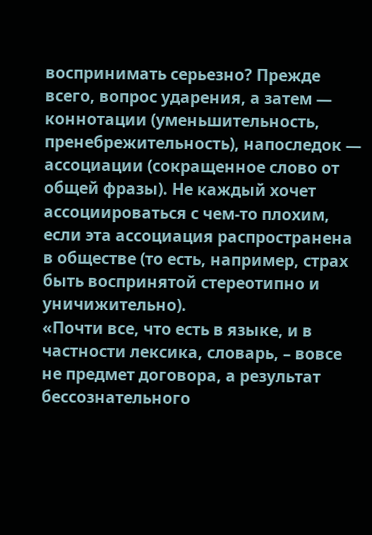воспринимать серьезно? Прежде всего, вопрос ударения, а затем — коннотации (уменьшительность, пренебрежительность), напоследок — ассоциации (сокращенное слово от общей фразы). Не каждый хочет ассоциироваться с чем-то плохим, если эта ассоциация распространена в обществе (то есть, например, страх быть воспринятой стереотипно и уничижительно).
«Почти все, что есть в языке, и в частности лексика, словарь, – вовсе не предмет договора, а результат бессознательного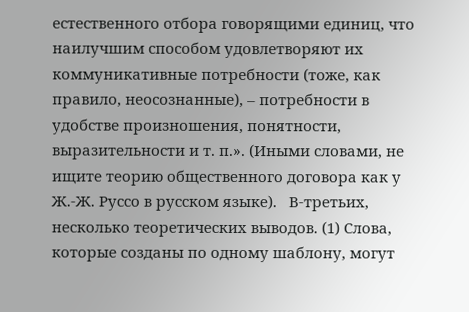естественного отбора говорящими единиц, что наилучшим способом удовлетворяют их коммуникативные потребности (тоже, как правило, неосознанные), – потребности в удобстве произношения, понятности, выразительности и т. п.». (Иными словами, не ищите теорию общественного договора как у Ж.-Ж. Руссо в русском языке).   В-третьих, несколько теоретических выводов. (1) Слова, которые созданы по одному шаблону, могут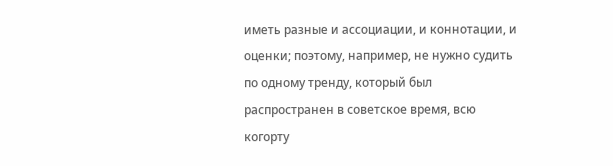иметь разные и ассоциации, и коннотации, и оценки; поэтому, например, не нужно судить по одному тренду, который был распространен в советское время, всю когорту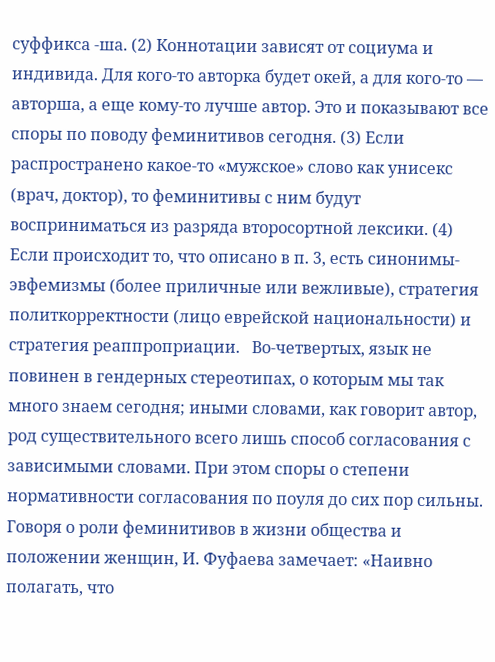суффикса -ша. (2) Коннотации зависят от социума и индивида. Для кого-то авторка будет окей, а для кого-то — авторша, а еще кому-то лучше автор. Это и показывают все споры по поводу феминитивов сегодня. (3) Если распространено какое-то «мужское» слово как унисекс (врач, доктор), то феминитивы с ним будут восприниматься из разряда второсортной лексики. (4) Если происходит то, что описано в п. 3, есть синонимы-эвфемизмы (более приличные или вежливые), стратегия политкорректности (лицо еврейской национальности) и стратегия реаппроприации.   Во-четвертых, язык не повинен в гендерных стереотипах, о которым мы так много знаем сегодня; иными словами, как говорит автор, род существительного всего лишь способ согласования с зависимыми словами. При этом споры о степени нормативности согласования по поуля до сих пор сильны. Говоря о роли феминитивов в жизни общества и положении женщин, И. Фуфаева замечает: «Наивно полагать, что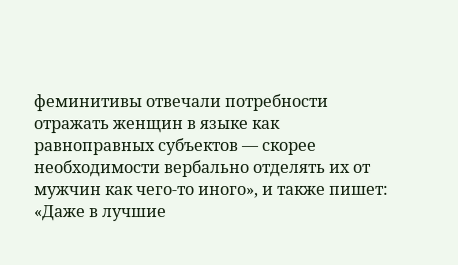феминитивы отвечали потребности отражать женщин в языке как равноправных субъектов — скорее необходимости вербально отделять их от мужчин как чего-то иного», и также пишет: «Даже в лучшие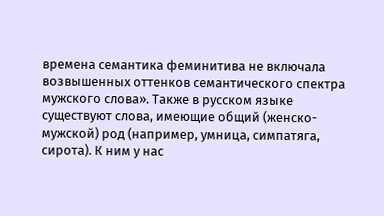времена семантика феминитива не включала возвышенных оттенков семантического спектра мужского слова». Также в русском языке существуют слова, имеющие общий (женско-мужской) род (например, умница, симпатяга, сирота). К ним у нас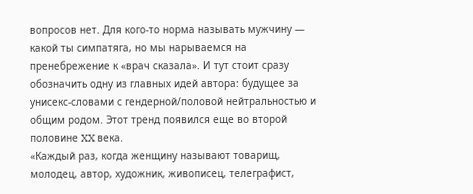вопросов нет. Для кого-то норма называть мужчину — какой ты симпатяга, но мы нарываемся на пренебрежение к «врач сказала». И тут стоит сразу обозначить одну из главных идей автора: будущее за унисекс-словами с гендерной/половой нейтральностью и общим родом. Этот тренд появился еще во второй половине XX века.
«Каждый раз, когда женщину называют товарищ, молодец, автор, художник, живописец, телеграфист,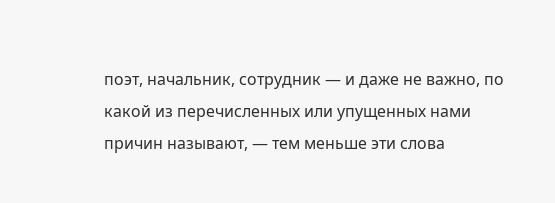поэт, начальник, сотрудник — и даже не важно, по какой из перечисленных или упущенных нами причин называют, — тем меньше эти слова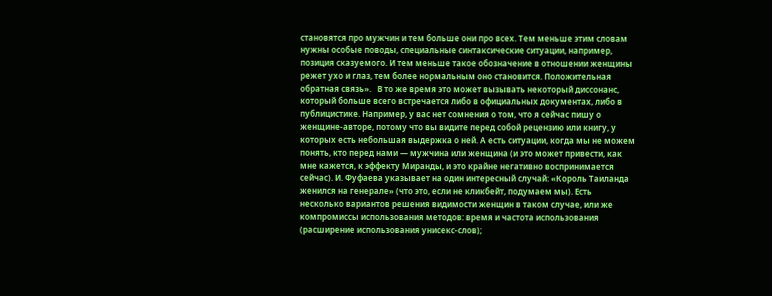становятся про мужчин и тем больше они про всех. Тем меньше этим словам нужны особые поводы, специальные синтаксические ситуации, например, позиция сказуемого. И тем меньше такое обозначение в отношении женщины режет ухо и глаз, тем более нормальным оно становится. Положительная обратная связь».   В то же время это может вызывать некоторый диссонанс, который больше всего встречается либо в официальных документах, либо в публицистике. Например, у вас нет сомнения о том, что я сейчас пишу о женщине-авторе, потому что вы видите перед собой рецензию или книгу, у которых есть небольшая выдержка о ней. А есть ситуации, когда мы не можем понять, кто перед нами — мужчина или женщина (и это может привести, как мне кажется, к эффекту Миранды, и это крайне негативно воспринимается сейчас). И. Фуфаева указывает на один интересный случай: «Король Таиланда женился на генерале» (что это, если не кликбейт, подумаем мы). Есть несколько вариантов решения видимости женщин в таком случае, или же компромиссы использования методов: время и частота использования (расширение использования унисекс-слов);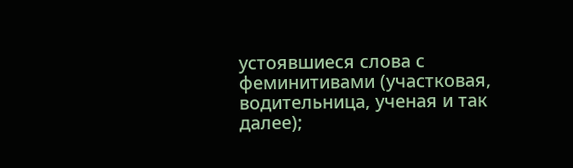устоявшиеся слова с феминитивами (участковая, водительница, ученая и так далее);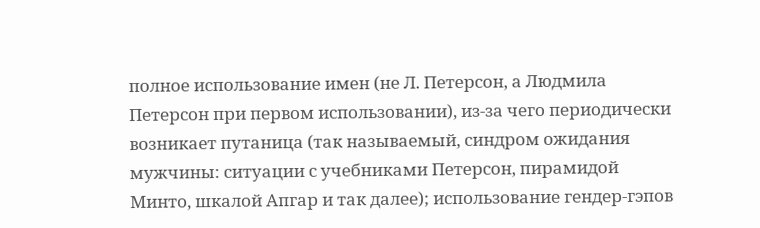полное использование имен (не Л. Петерсон, а Людмила Петерсон при первом использовании), из-за чего периодически возникает путаница (так называемый, синдром ожидания мужчины: ситуации с учебниками Петерсон, пирамидой Минто, шкалой Апгар и так далее); использование гендер-гэпов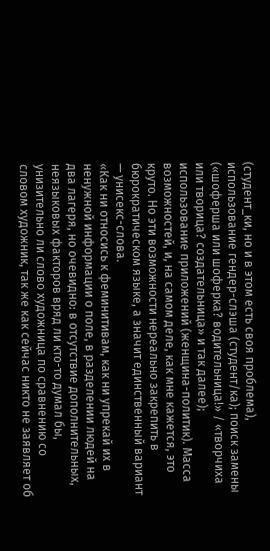(студент_ки, но и в этом есть своя проблема), использование гендер-слэша (студент/ка); поиск замены («шоферша или шоферка? водительница!» / «творчиха или творица? создательница» и так далее); использование приложений (женщина-политик). Масса возможностей, и, на самом деле, как мне кажется, это круто. Но эти возможности нереально закрепить в бюрократическом языке, а значит единственный вариант — унисекс-слова.
«Как ни относись к феминитивам, как ни упрекай их в ненужной информации о поле, в разделении людей на два лагеря, но очевидно: в отсутствие дополнительных, неязыковых факторов вряд ли кто-то думал бы, унизительно ли слово художница по сравнению со словом художник, так же как сейчас никто не заявляет об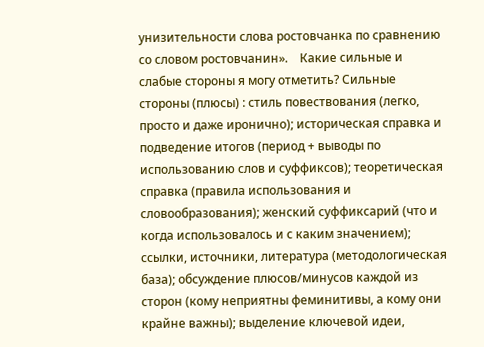унизительности слова ростовчанка по сравнению со словом ростовчанин».    Какие сильные и слабые стороны я могу отметить? Сильные стороны (плюсы) : стиль повествования (легко, просто и даже иронично); историческая справка и подведение итогов (период + выводы по использованию слов и суффиксов); теоретическая справка (правила использования и словообразования); женский суффиксарий (что и когда использовалось и с каким значением); ссылки, источники, литература (методологическая база); обсуждение плюсов/минусов каждой из сторон (кому неприятны феминитивы, а кому они крайне важны); выделение ключевой идеи,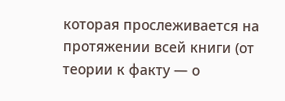которая прослеживается на протяжении всей книги (от теории к факту — о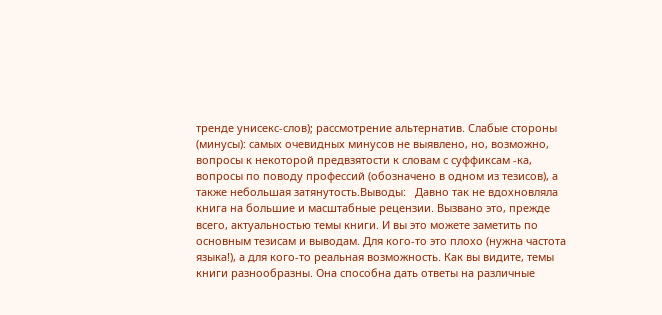тренде унисекс-слов); рассмотрение альтернатив. Слабые стороны (минусы): самых очевидных минусов не выявлено, но, возможно, вопросы к некоторой предвзятости к словам с суффиксам -ка, вопросы по поводу профессий (обозначено в одном из тезисов), а также небольшая затянутость.Выводы:   Давно так не вдохновляла книга на большие и масштабные рецензии. Вызвано это, прежде всего, актуальностью темы книги. И вы это можете заметить по основным тезисам и выводам. Для кого-то это плохо (нужна частота языка!), а для кого-то реальная возможность. Как вы видите, темы книги разнообразны. Она способна дать ответы на различные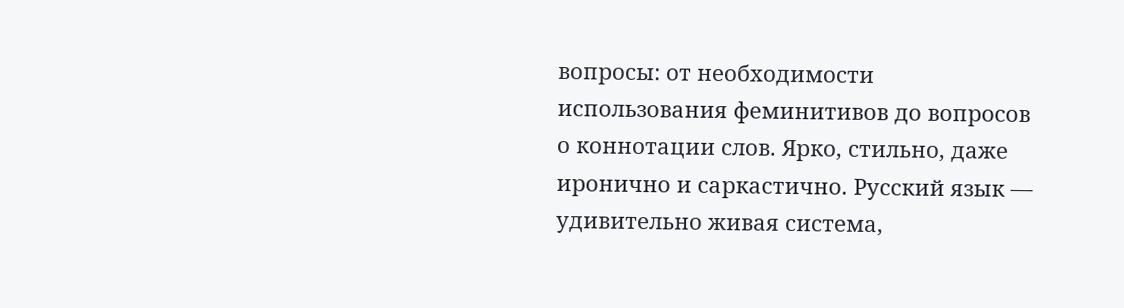вопросы: от необходимости использования феминитивов до вопросов о коннотации слов. Ярко, стильно, даже иронично и саркастично. Русский язык — удивительно живая система,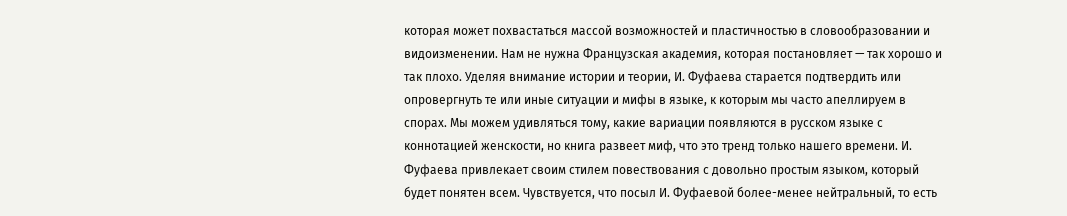которая может похвастаться массой возможностей и пластичностью в словообразовании и видоизменении. Нам не нужна Французская академия, которая постановляет — так хорошо и так плохо. Уделяя внимание истории и теории, И. Фуфаева старается подтвердить или опровергнуть те или иные ситуации и мифы в языке, к которым мы часто апеллируем в спорах. Мы можем удивляться тому, какие вариации появляются в русском языке с коннотацией женскости, но книга развеет миф, что это тренд только нашего времени. И. Фуфаева привлекает своим стилем повествования с довольно простым языком, который будет понятен всем. Чувствуется, что посыл И. Фуфаевой более-менее нейтральный, то есть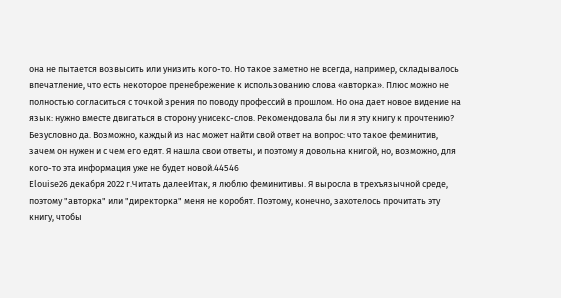она не пытается возвысить или унизить кого-то. Но такое заметно не всегда, например, складывалось впечатление, что есть некоторое пренебрежение к использованию слова «авторка». Плюс можно не полностью согласиться с точкой зрения по поводу профессий в прошлом. Но она дает новое видение на язык: нужно вместе двигаться в сторону унисекс-слов. Рекомендовала бы ли я эту книгу к прочтению? Безусловно да. Возможно, каждый из нас может найти свой ответ на вопрос: что такое феминитив, зачем он нужен и с чем его едят. Я нашла свои ответы, и поэтому я довольна книгой, но, возможно, для кого-то эта информация уже не будет новой.44546
Elouise26 декабря 2022 г.Читать далееИтак, я люблю феминитивы. Я выросла в трехъязычной среде, поэтому "авторка" или "директорка" меня не коробят. Поэтому, конечно, захотелось прочитать эту книгу, чтобы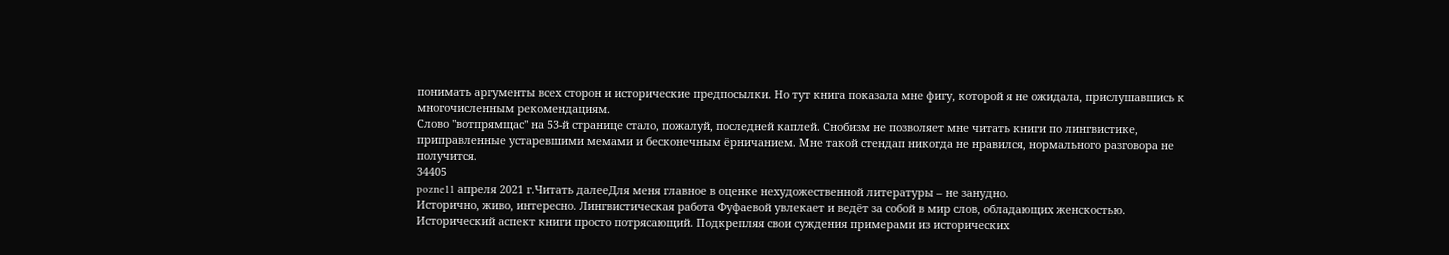понимать аргументы всех сторон и исторические предпосылки. Но тут книга показала мне фигу, которой я не ожидала, прислушавшись к многочисленным рекомендациям.
Слово "вотпрямщас" на 53-й странице стало, пожалуй, последней каплей. Снобизм не позволяет мне читать книги по лингвистике, приправленные устаревшими мемами и бесконечным ёрничанием. Мне такой стендап никогда не нравился, нормального разговора не получится.
34405
pozne11 апреля 2021 г.Читать далееДля меня главное в оценке нехудожественной литературы – не занудно.
Исторично, живо, интересно. Лингвистическая работа Фуфаевой увлекает и ведёт за собой в мир слов, обладающих женскостью.
Исторический аспект книги просто потрясающий. Подкрепляя свои суждения примерами из исторических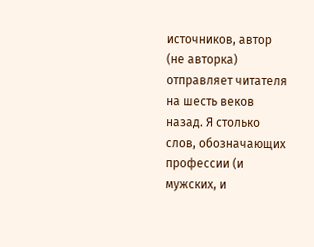источников, автор (не авторка) отправляет читателя на шесть веков назад. Я столько слов, обозначающих профессии (и мужских, и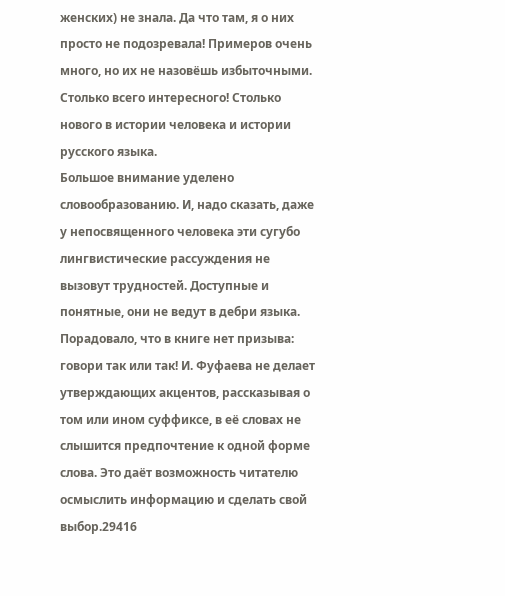женских) не знала. Да что там, я о них просто не подозревала! Примеров очень много, но их не назовёшь избыточными. Столько всего интересного! Столько нового в истории человека и истории русского языка.
Большое внимание уделено словообразованию. И, надо сказать, даже у непосвященного человека эти сугубо лингвистические рассуждения не вызовут трудностей. Доступные и понятные, они не ведут в дебри языка.
Порадовало, что в книге нет призыва: говори так или так! И. Фуфаева не делает утверждающих акцентов, рассказывая о том или ином суффиксе, в её словах не слышится предпочтение к одной форме слова. Это даёт возможность читателю осмыслить информацию и сделать свой выбор.29416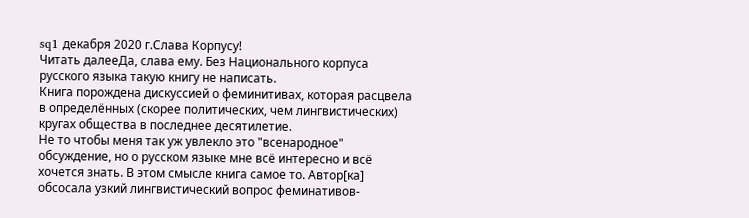sq1 декабря 2020 г.Слава Корпусу!
Читать далееДа, слава ему. Без Национального корпуса русского языка такую книгу не написать.
Книга порождена дискуссией о феминитивах, которая расцвела в определённых (скорее политических, чем лингвистических) кругах общества в последнее десятилетие.
Не то чтобы меня так уж увлекло это "всенародное" обсуждение, но о русском языке мне всё интересно и всё хочется знать. В этом смысле книга самое то. Автор[ка] обсосала узкий лингвистический вопрос феминативов-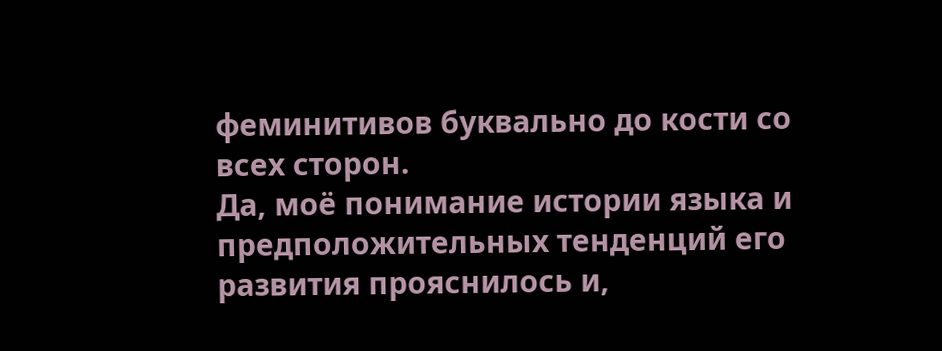феминитивов буквально до кости со всех сторон.
Да, моё понимание истории языка и предположительных тенденций его развития прояснилось и,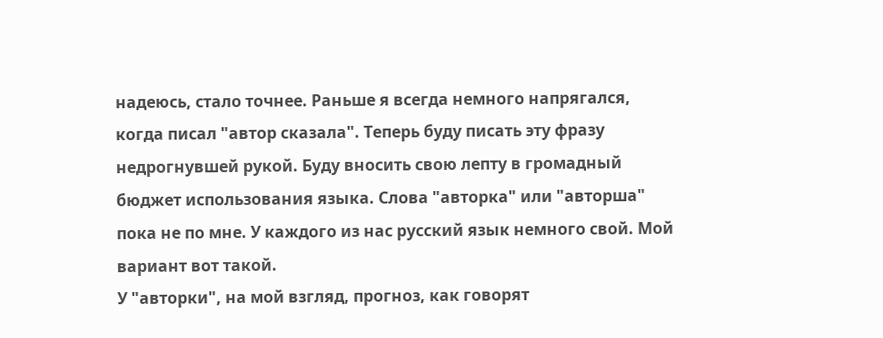надеюсь, стало точнее. Раньше я всегда немного напрягался, когда писал "автор сказала". Теперь буду писать эту фразу недрогнувшей рукой. Буду вносить свою лепту в громадный бюджет использования языка. Слова "авторка" или "авторша" пока не по мне. У каждого из нас русский язык немного свой. Мой вариант вот такой.
У "авторки", на мой взгляд, прогноз, как говорят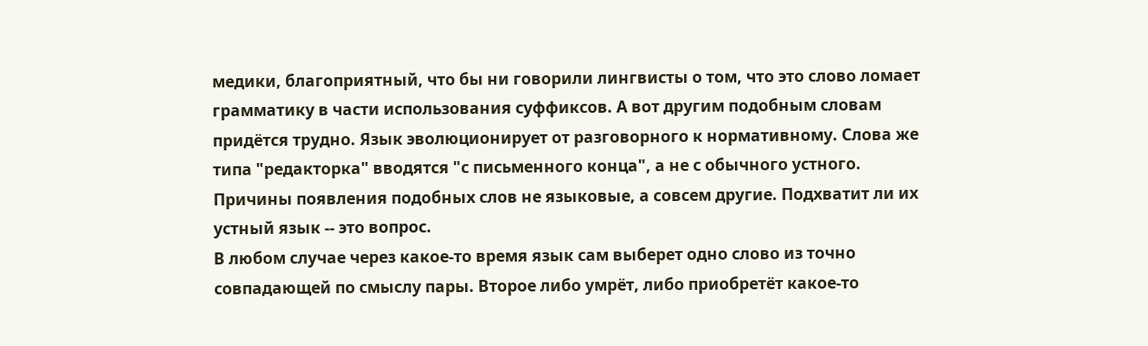медики, благоприятный, что бы ни говорили лингвисты о том, что это слово ломает грамматику в части использования суффиксов. А вот другим подобным словам придётся трудно. Язык эволюционирует от разговорного к нормативному. Слова же типа "редакторка" вводятся "с письменного конца", а не с обычного устного. Причины появления подобных слов не языковые, а совсем другие. Подхватит ли их устный язык -- это вопрос.
В любом случае через какое-то время язык сам выберет одно слово из точно совпадающей по смыслу пары. Второе либо умрёт, либо приобретёт какое-то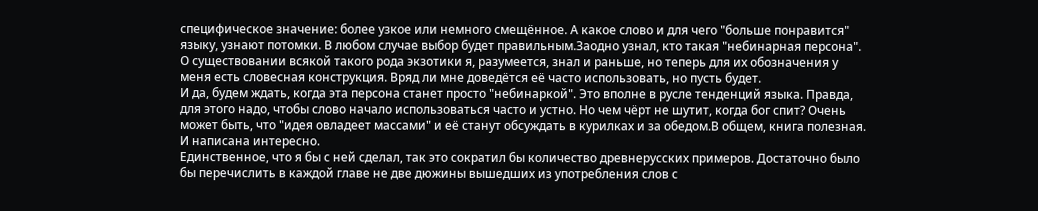специфическое значение: более узкое или немного смещённое. А какое слово и для чего "больше понравится" языку, узнают потомки. В любом случае выбор будет правильным.Заодно узнал, кто такая "небинарная персона". О существовании всякой такого рода экзотики я, разумеется, знал и раньше, но теперь для их обозначения у меня есть словесная конструкция. Вряд ли мне доведётся её часто использовать, но пусть будет.
И да, будем ждать, когда эта персона станет просто "небинаркой". Это вполне в русле тенденций языка. Правда, для этого надо, чтобы слово начало использоваться часто и устно. Но чем чёрт не шутит, когда бог спит? Очень может быть, что "идея овладеет массами" и её станут обсуждать в курилках и за обедом.В общем, книга полезная. И написана интересно.
Единственное, что я бы с ней сделал, так это сократил бы количество древнерусских примеров. Достаточно было бы перечислить в каждой главе не две дюжины вышедших из употребления слов с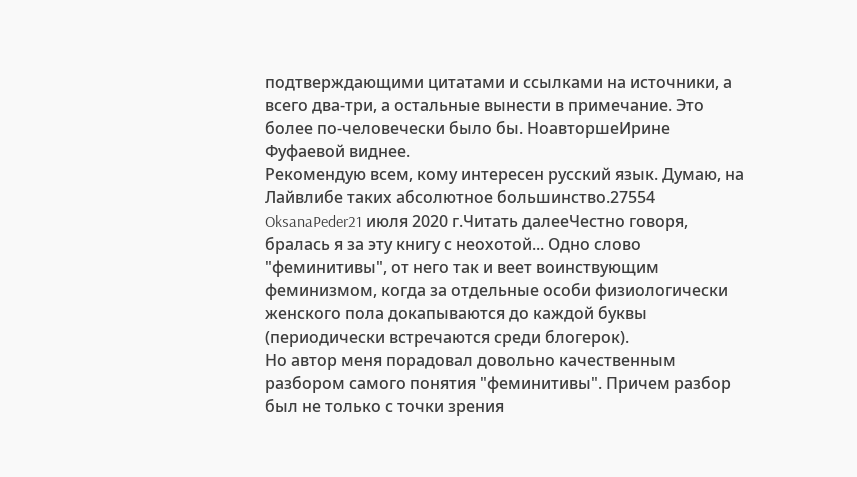подтверждающими цитатами и ссылками на источники, а всего два-три, а остальные вынести в примечание. Это более по-человечески было бы. НоавторшеИрине Фуфаевой виднее.
Рекомендую всем, кому интересен русский язык. Думаю, на Лайвлибе таких абсолютное большинство.27554
OksanaPeder21 июля 2020 г.Читать далееЧестно говоря, бралась я за эту книгу с неохотой... Одно слово "феминитивы", от него так и веет воинствующим феминизмом, когда за отдельные особи физиологически женского пола докапываются до каждой буквы (периодически встречаются среди блогерок).
Но автор меня порадовал довольно качественным разбором самого понятия "феминитивы". Причем разбор был не только с точки зрения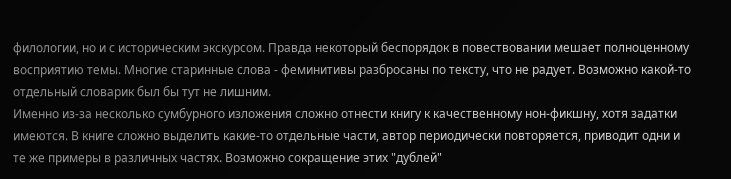филологии, но и с историческим экскурсом. Правда некоторый беспорядок в повествовании мешает полноценному восприятию темы. Многие старинные слова - феминитивы разбросаны по тексту, что не радует. Возможно какой-то отдельный словарик был бы тут не лишним.
Именно из-за несколько сумбурного изложения сложно отнести книгу к качественному нон-фикшну, хотя задатки имеются. В книге сложно выделить какие-то отдельные части, автор периодически повторяется, приводит одни и те же примеры в различных частях. Возможно сокращение этих "дублей"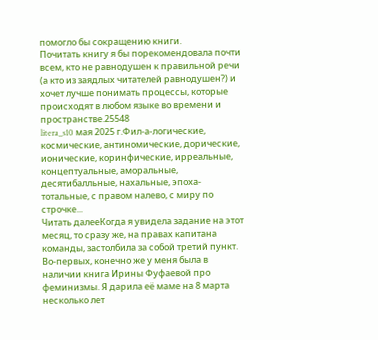помогло бы сокращению книги.
Почитать книгу я бы порекомендовала почти всем, кто не равнодушен к правильной речи (а кто из заядлых читателей равнодушен?) и хочет лучше понимать процессы, которые происходят в любом языке во времени и пространстве.25548
litera_s10 мая 2025 г.Фил-а-логические, космические, антиномические, дорические, ионические, коринфические, ирреальные, концептуальные, аморальные, десятибалльные, нахальные, эпоха-тотальные, с правом налево, с миру по строчке...
Читать далееКогда я увидела задание на этот месяц, то сразу же, на правах капитана команды, застолбила за собой третий пункт. Во-первых, конечно же у меня была в наличии книга Ирины Фуфаевой про феминизмы. Я дарила её маме на 8 марта несколько лет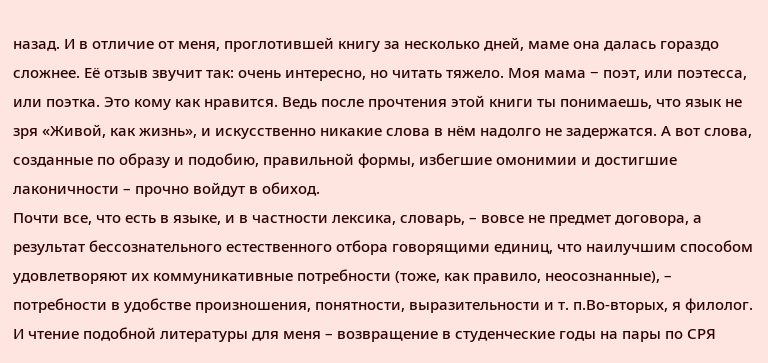назад. И в отличие от меня, проглотившей книгу за несколько дней, маме она далась гораздо сложнее. Её отзыв звучит так: очень интересно, но читать тяжело. Моя мама − поэт, или поэтесса, или поэтка. Это кому как нравится. Ведь после прочтения этой книги ты понимаешь, что язык не зря «Живой, как жизнь», и искусственно никакие слова в нём надолго не задержатся. А вот слова, созданные по образу и подобию, правильной формы, избегшие омонимии и достигшие лаконичности – прочно войдут в обиход.
Почти все, что есть в языке, и в частности лексика, словарь, – вовсе не предмет договора, а результат бессознательного естественного отбора говорящими единиц, что наилучшим способом удовлетворяют их коммуникативные потребности (тоже, как правило, неосознанные), – потребности в удобстве произношения, понятности, выразительности и т. п.Во-вторых, я филолог. И чтение подобной литературы для меня – возвращение в студенческие годы на пары по СРЯ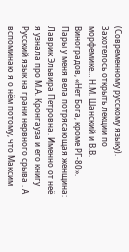(Современному русскому языку). Захотелось открыть лекции по морфемике… Н.М. Шанский и В.В. Виноградов, «Нет Бога, кроме РГ-80». Пары у меня вела потрясающая женщина: Лаврик Эльвира Петровна. Именно от неё я узнала про М.А. Кронгауза и его книгу Русский язык на грани нервного срыва . А вспоминаю я о нём потому, что Максим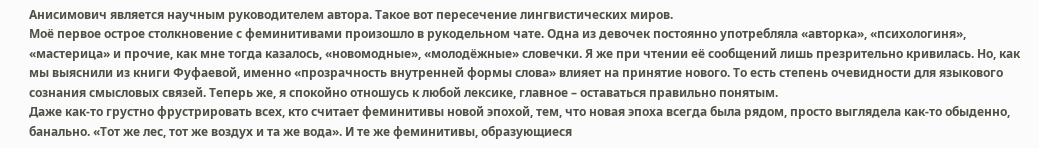Анисимович является научным руководителем автора. Такое вот пересечение лингвистических миров.
Моё первое острое столкновение с феминитивами произошло в рукодельном чате. Одна из девочек постоянно употребляла «авторка», «психологиня», «мастерица» и прочие, как мне тогда казалось, «новомодные», «молодёжные» словечки. Я же при чтении её сообщений лишь презрительно кривилась. Но, как мы выяснили из книги Фуфаевой, именно «прозрачность внутренней формы слова» влияет на принятие нового. То есть степень очевидности для языкового сознания смысловых связей. Теперь же, я спокойно отношусь к любой лексике, главное – оставаться правильно понятым.
Даже как-то грустно фрустрировать всех, кто считает феминитивы новой эпохой, тем, что новая эпоха всегда была рядом, просто выглядела как-то обыденно, банально. «Тот же лес, тот же воздух и та же вода». И те же феминитивы, образующиеся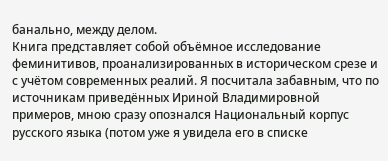банально, между делом.
Книга представляет собой объёмное исследование феминитивов, проанализированных в историческом срезе и с учётом современных реалий. Я посчитала забавным, что по источникам приведённых Ириной Владимировной примеров, мною сразу опознался Национальный корпус русского языка (потом уже я увидела его в списке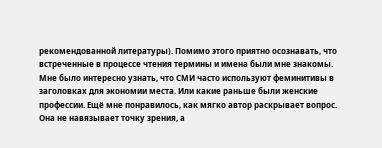рекомендованной литературы). Помимо этого приятно осознавать, что встреченные в процессе чтения термины и имена были мне знакомы. Мне было интересно узнать, что СМИ часто используют феминитивы в заголовках для экономии места. Или какие раньше были женские профессии. Ещё мне понравилось, как мягко автор раскрывает вопрос. Она не навязывает точку зрения, а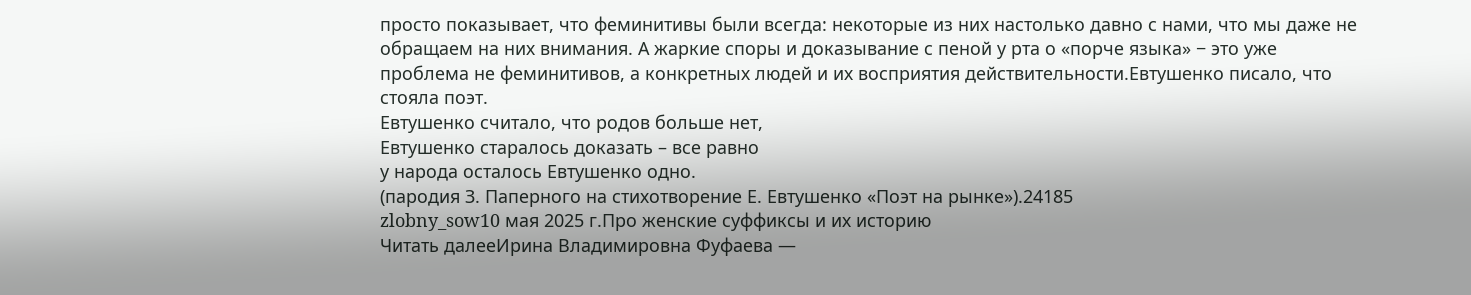просто показывает, что феминитивы были всегда: некоторые из них настолько давно с нами, что мы даже не обращаем на них внимания. А жаркие споры и доказывание с пеной у рта о «порче языка» − это уже проблема не феминитивов, а конкретных людей и их восприятия действительности.Евтушенко писало, что стояла поэт.
Евтушенко считало, что родов больше нет,
Евтушенко старалось доказать – все равно
у народа осталось Евтушенко одно.
(пародия З. Паперного на стихотворение Е. Евтушенко «Поэт на рынке»).24185
zlobny_sow10 мая 2025 г.Про женские суффиксы и их историю
Читать далееИрина Владимировна Фуфаева —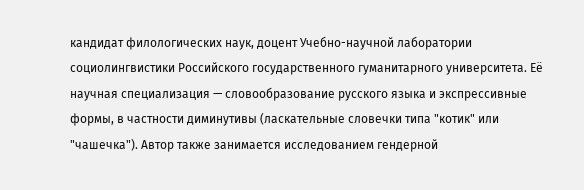кандидат филологических наук, доцент Учебно-научной лаборатории социолингвистики Российского государственного гуманитарного университета. Её научная специализация — словообразование русского языка и экспрессивные формы, в частности диминутивы (ласкательные словечки типа "котик" или "чашечка"). Автор также занимается исследованием гендерной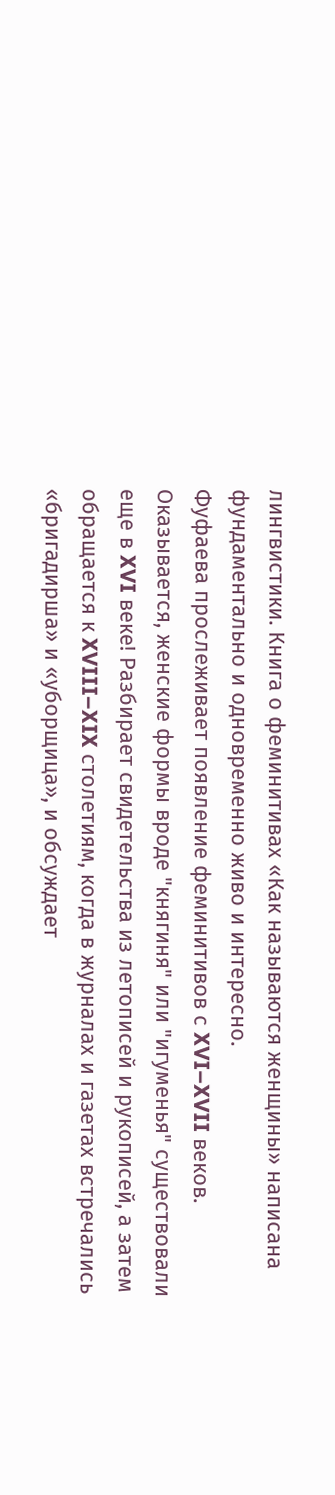лингвистики. Книга о феминитивах «Как называются женщины» написана фундаментально и одновременно живо и интересно.
Фуфаева прослеживает появление феминитивов с XVI–XVII веков. Оказывается, женские формы вроде "княгиня" или "игуменья" существовали еще в XVI веке! Разбирает свидетельства из летописей и рукописей, а затем обращается к XVIII–XIX столетиям, когда в журналах и газетах встречались «бригадирша» и «уборщица», и обсуждает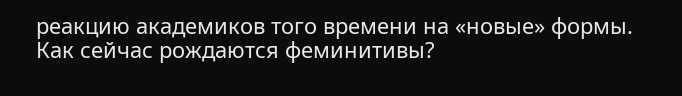реакцию академиков того времени на «новые» формы.
Как сейчас рождаются феминитивы?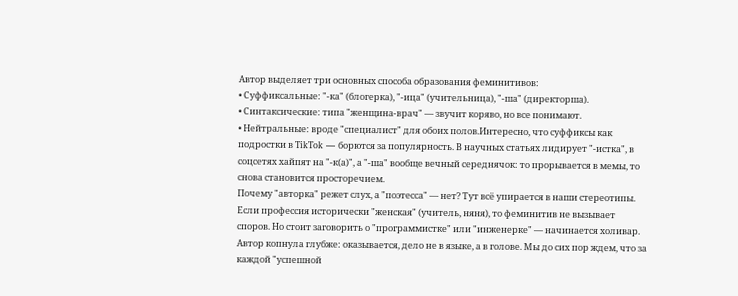Автор выделяет три основных способа образования феминитивов:
• Суффиксальные: "-ка" (блогерка), "-ица" (учительница), "-ша" (директорша).
• Синтаксические: типа "женщина-врач" — звучит коряво, но все понимают.
• Нейтральные: вроде "специалист" для обоих полов.Интересно, что суффиксы как подростки в TikTok — борются за популярность. В научных статьях лидирует "-истка", в соцсетях хайпят на "-к(а)", а "-ша" вообще вечный середнячок: то прорывается в мемы, то снова становится просторечием.
Почему "авторка" режет слух, а "поэтесса" — нет? Тут всё упирается в наши стереотипы. Если профессия исторически "женская" (учитель, няня), то феминитив не вызывает споров. Но стоит заговорить о "программистке" или "инженерке" — начинается холивар. Автор копнула глубже: оказывается, дело не в языке, а в голове. Мы до сих пор ждем, что за каждой "успешной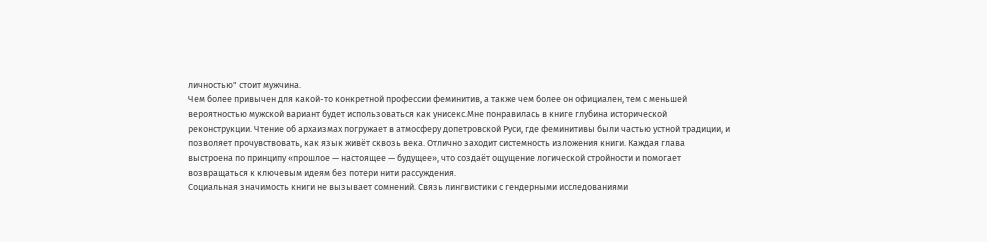личностью" стоит мужчина.
Чем более привычен для какой-то конкретной профессии феминитив, а также чем более он официален, тем с меньшей вероятностью мужской вариант будет использоваться как унисекс.Мне понравилась в книге глубина исторической реконструкции. Чтение об архаизмах погружает в атмосферу допетровской Руси, где феминитивы были частью устной традиции, и позволяет прочувствовать, как язык живёт сквозь века. Отлично заходит системность изложения книги. Каждая глава выстроена по принципу «прошлое — настоящее — будущее», что создаёт ощущение логической стройности и помогает возвращаться к ключевым идеям без потери нити рассуждения.
Социальная значимость книги не вызывает сомнений. Связь лингвистики с гендерными исследованиями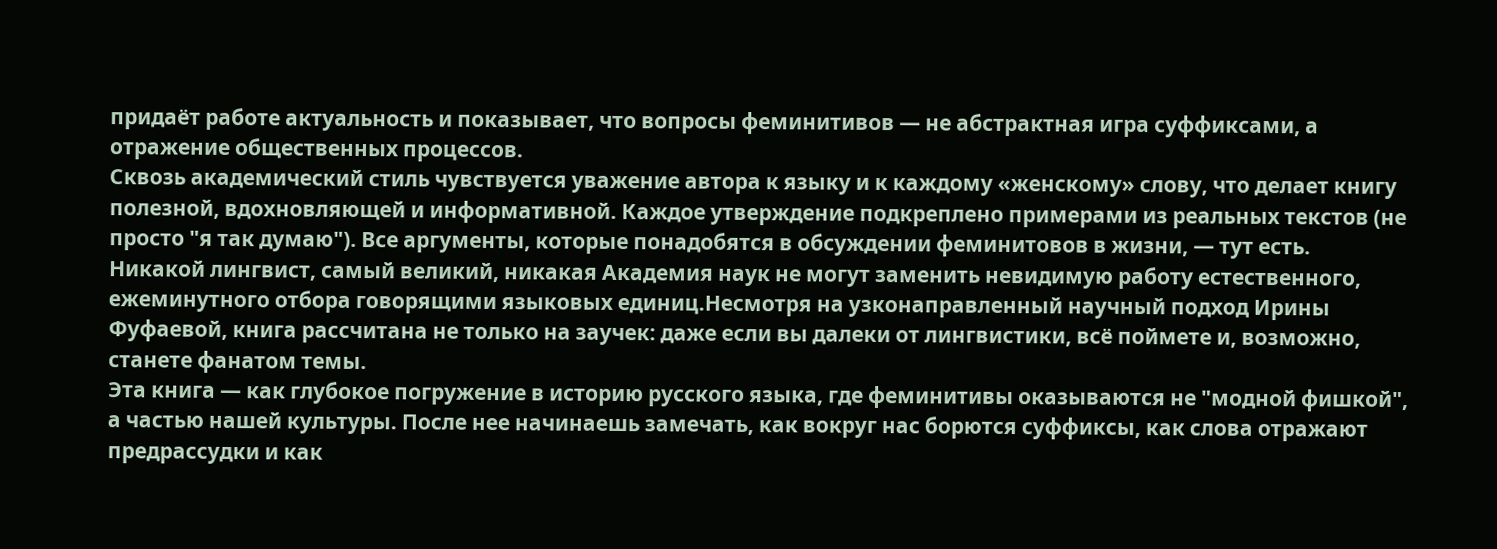придаёт работе актуальность и показывает, что вопросы феминитивов — не абстрактная игра суффиксами, а отражение общественных процессов.
Сквозь академический стиль чувствуется уважение автора к языку и к каждому «женскому» слову, что делает книгу полезной, вдохновляющей и информативной. Каждое утверждение подкреплено примерами из реальных текстов (не просто "я так думаю"). Все аргументы, которые понадобятся в обсуждении феминитовов в жизни, — тут есть.
Никакой лингвист, самый великий, никакая Академия наук не могут заменить невидимую работу естественного, ежеминутного отбора говорящими языковых единиц.Несмотря на узконаправленный научный подход Ирины Фуфаевой, книга рассчитана не только на заучек: даже если вы далеки от лингвистики, всё поймете и, возможно, станете фанатом темы.
Эта книга — как глубокое погружение в историю русского языка, где феминитивы оказываются не "модной фишкой", а частью нашей культуры. После нее начинаешь замечать, как вокруг нас борются суффиксы, как слова отражают предрассудки и как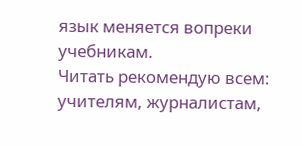язык меняется вопреки учебникам.
Читать рекомендую всем: учителям, журналистам,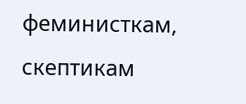феминисткам, скептикам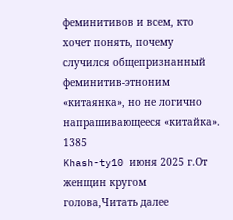феминитивов и всем, кто хочет понять, почему случился общепризнанный феминитив-этноним «китаянка», но не логично напрашивающееся «китайка».
1385
Khash-ty10 июня 2025 г.От женщин кругом голова,Читать далее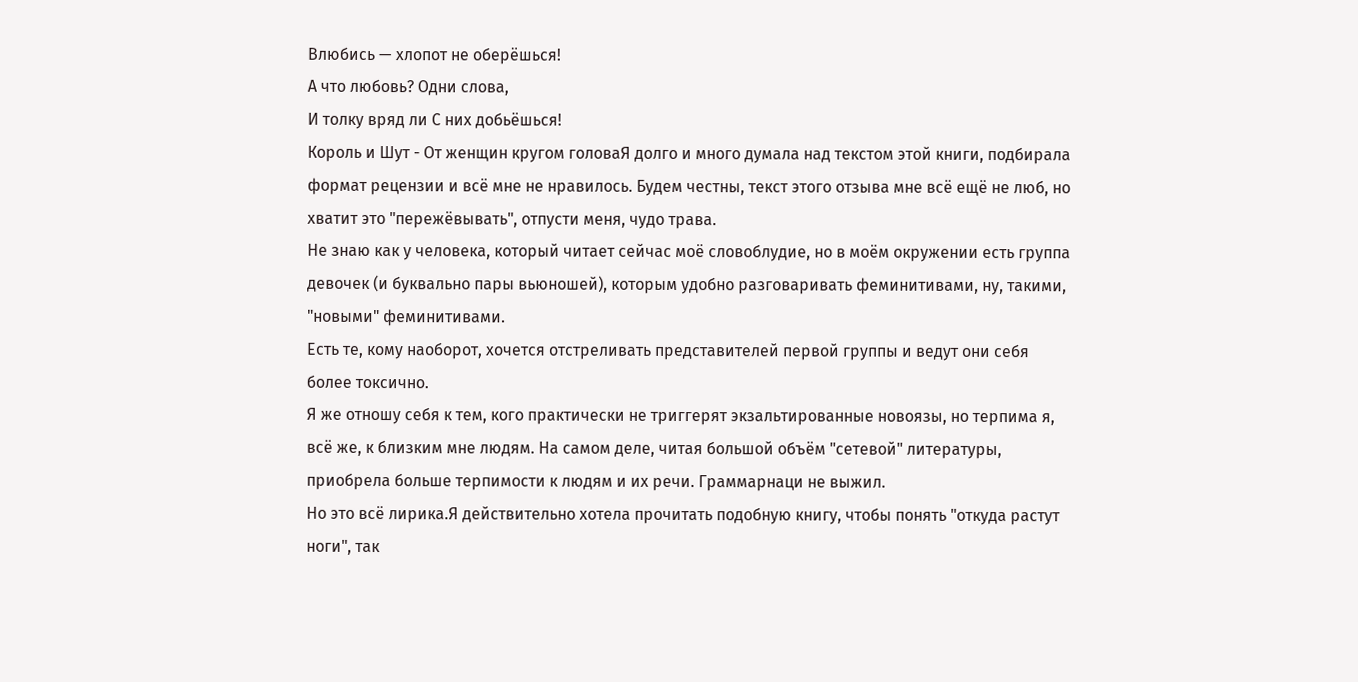Влюбись — хлопот не оберёшься!
А что любовь? Одни слова,
И толку вряд ли С них добьёшься!
Король и Шут - От женщин кругом головаЯ долго и много думала над текстом этой книги, подбирала формат рецензии и всё мне не нравилось. Будем честны, текст этого отзыва мне всё ещё не люб, но хватит это "пережёвывать", отпусти меня, чудо трава.
Не знаю как у человека, который читает сейчас моё словоблудие, но в моём окружении есть группа девочек (и буквально пары вьюношей), которым удобно разговаривать феминитивами, ну, такими, "новыми" феминитивами.
Есть те, кому наоборот, хочется отстреливать представителей первой группы и ведут они себя более токсично.
Я же отношу себя к тем, кого практически не триггерят экзальтированные новоязы, но терпима я, всё же, к близким мне людям. На самом деле, читая большой объём "сетевой" литературы, приобрела больше терпимости к людям и их речи. Граммарнаци не выжил.
Но это всё лирика.Я действительно хотела прочитать подобную книгу, чтобы понять "откуда растут ноги", так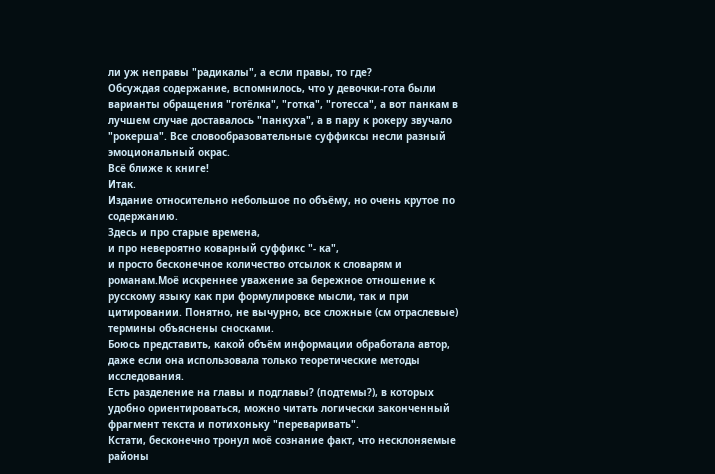ли уж неправы "радикалы", а если правы, то где?
Обсуждая содержание, вспомнилось, что у девочки-гота были варианты обращения "готёлка", "готка", "готесса", а вот панкам в лучшем случае доставалось "панкуха", а в пару к рокеру звучало "рокерша". Все словообразовательные суффиксы несли разный эмоциональный окрас.
Всё ближе к книге!
Итак.
Издание относительно небольшое по объёму, но очень крутое по содержанию.
Здесь и про старые времена,
и про невероятно коварный суффикс "- ка",
и просто бесконечное количество отсылок к словарям и романам.Моё искреннее уважение за бережное отношение к русскому языку как при формулировке мысли, так и при цитировании. Понятно, не вычурно, все сложные (см отраслевые) термины объяснены сносками.
Боюсь представить, какой объём информации обработала автор, даже если она использовала только теоретические методы исследования.
Есть разделение на главы и подглавы? (подтемы?), в которых удобно ориентироваться, можно читать логически законченный фрагмент текста и потихоньку "переваривать".
Кстати, бесконечно тронул моё сознание факт, что несклоняемые районы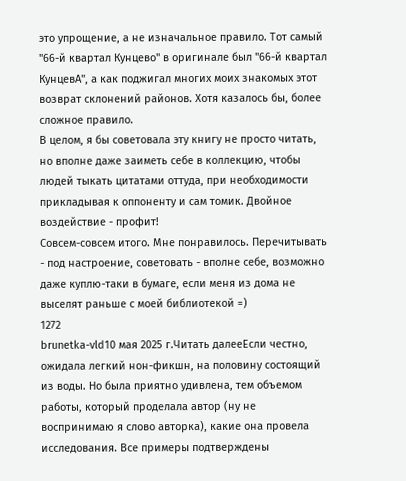это упрощение, а не изначальное правило. Тот самый "66-й квартал Кунцево" в оригинале был "66-й квартал КунцевА", а как поджигал многих моих знакомых этот возврат склонений районов. Хотя казалось бы, более сложное правило.
В целом, я бы советовала эту книгу не просто читать, но вполне даже заиметь себе в коллекцию, чтобы людей тыкать цитатами оттуда, при необходимости прикладывая к оппоненту и сам томик. Двойное воздействие - профит!
Совсем-совсем итого. Мне понравилось. Перечитывать - под настроение, советовать - вполне себе, возможно даже куплю-таки в бумаге, если меня из дома не выселят раньше с моей библиотекой =)
1272
brunetka-vld10 мая 2025 г.Читать далееЕсли честно, ожидала легкий нон-фикшн, на половину состоящий из воды. Но была приятно удивлена, тем объемом работы, который проделала автор (ну не воспринимаю я слово авторка), какие она провела исследования. Все примеры подтверждены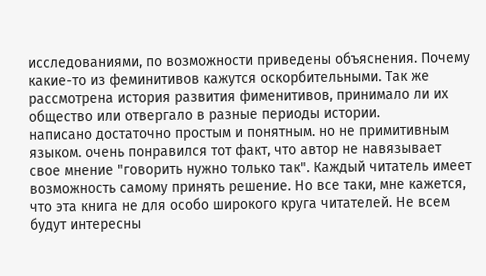исследованиями, по возможности приведены объяснения. Почему какие-то из феминитивов кажутся оскорбительными. Так же рассмотрена история развития фименитивов, принимало ли их общество или отвергало в разные периоды истории.
написано достаточно простым и понятным. но не примитивным языком. очень понравился тот факт, что автор не навязывает свое мнение "говорить нужно только так". Каждый читатель имеет возможность самому принять решение. Но все таки, мне кажется, что эта книга не для особо широкого круга читателей. Не всем будут интересны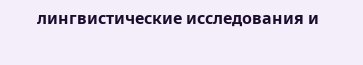лингвистические исследования и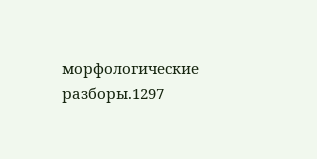морфологические разборы.1297